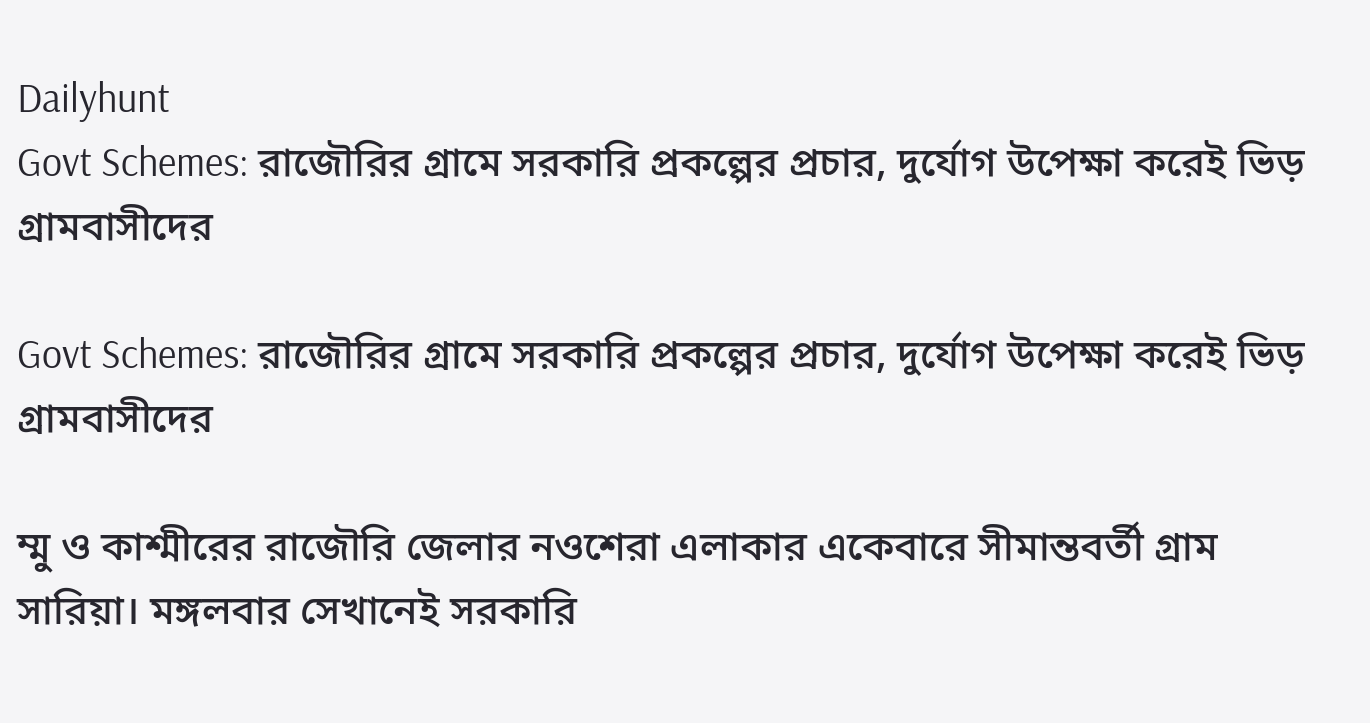Dailyhunt
Govt Schemes: রাজৌরির গ্রামে সরকারি প্রকল্পের প্রচার, দুর্যোগ উপেক্ষা করেই ভিড় গ্রামবাসীদের

Govt Schemes: রাজৌরির গ্রামে সরকারি প্রকল্পের প্রচার, দুর্যোগ উপেক্ষা করেই ভিড় গ্রামবাসীদের

ম্মু ও কাশ্মীরের রাজৌরি জেলার নওশেরা এলাকার একেবারে সীমান্তবর্তী গ্রাম সারিয়া। মঙ্গলবার সেখানেই সরকারি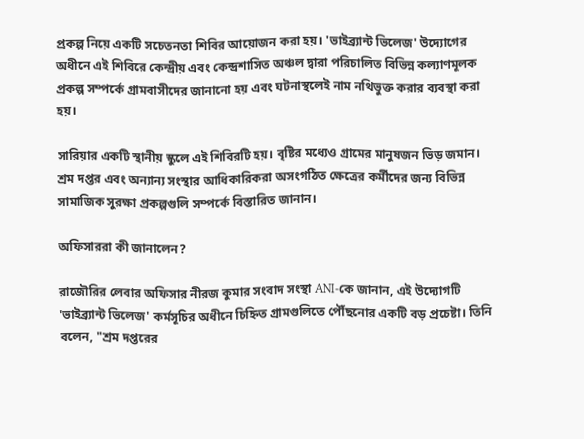প্রকল্প নিয়ে একটি সচেতনতা শিবির আয়োজন করা হয়। 'ভাইব্র্যান্ট ভিলেজ' উদ্যোগের অধীনে এই শিবিরে কেন্দ্রীয় এবং কেন্দ্রশাসিত অঞ্চল দ্বারা পরিচালিত বিভিন্ন কল্যাণমূলক প্রকল্প সম্পর্কে গ্রামবাসীদের জানানো হয় এবং ঘটনাস্থলেই নাম নথিভুক্ত করার ব্যবস্থা করা হয়।

সারিয়ার একটি স্থানীয় স্কুলে এই শিবিরটি হয়। বৃষ্টির মধ্যেও গ্রামের মানুষজন ভিড় জমান। শ্রম দপ্তর এবং অন্যান্য সংস্থার আধিকারিকরা অসংগঠিত ক্ষেত্রের কর্মীদের জন্য বিভিন্ন সামাজিক সুরক্ষা প্রকল্পগুলি সম্পর্কে বিস্তারিত জানান।

অফিসাররা কী জানালেন?

রাজৌরির লেবার অফিসার নীরজ কুমার সংবাদ সংস্থা ANI-কে জানান, এই উদ্যোগটি 'ভাইব্র্যান্ট ভিলেজ' কর্মসূচির অধীনে চিহ্নিত গ্রামগুলিতে পৌঁছনোর একটি বড় প্রচেষ্টা। তিনি বলেন, "শ্রম দপ্তরের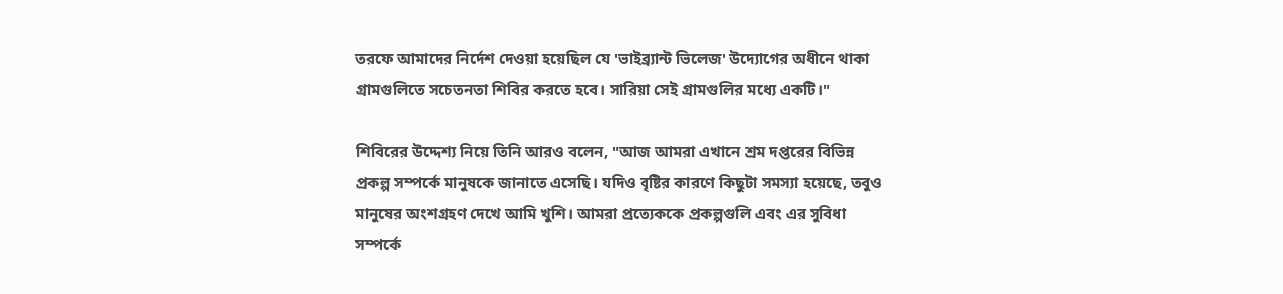তরফে আমাদের নির্দেশ দেওয়া হয়েছিল যে 'ভাইব্র্যান্ট ভিলেজ' উদ্যোগের অধীনে থাকা গ্রামগুলিতে সচেতনতা শিবির করতে হবে। সারিয়া সেই গ্রামগুলির মধ্যে একটি।"

শিবিরের উদ্দেশ্য নিয়ে তিনি আরও বলেন, "আজ আমরা এখানে শ্রম দপ্তরের বিভিন্ন প্রকল্প সম্পর্কে মানুষকে জানাতে এসেছি। যদিও বৃষ্টির কারণে কিছুটা সমস্যা হয়েছে, তবুও মানুষের অংশগ্রহণ দেখে আমি খুশি। আমরা প্রত্যেককে প্রকল্পগুলি এবং এর সুবিধা সম্পর্কে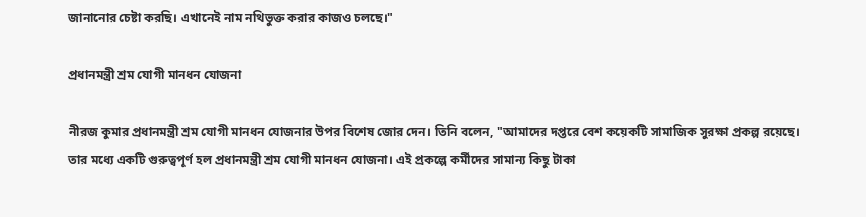জানানোর চেষ্টা করছি। এখানেই নাম নথিভুক্ত করার কাজও চলছে।"

প্রধানমন্ত্রী শ্রম যোগী মানধন যোজনা

নীরজ কুমার প্রধানমন্ত্রী শ্রম যোগী মানধন যোজনার উপর বিশেষ জোর দেন। তিনি বলেন, "আমাদের দপ্তরে বেশ কয়েকটি সামাজিক সুরক্ষা প্রকল্প রয়েছে। তার মধ্যে একটি গুরুত্বপূর্ণ হল প্রধানমন্ত্রী শ্রম যোগী মানধন যোজনা। এই প্রকল্পে কর্মীদের সামান্য কিছু টাকা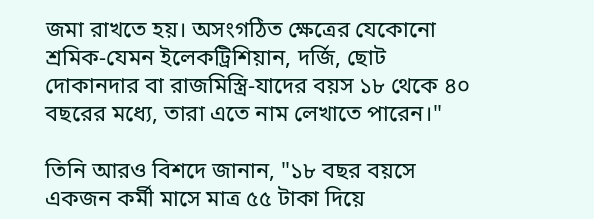জমা রাখতে হয়। অসংগঠিত ক্ষেত্রের যেকোনো শ্রমিক-যেমন ইলেকট্রিশিয়ান, দর্জি, ছোট দোকানদার বা রাজমিস্ত্রি-যাদের বয়স ১৮ থেকে ৪০ বছরের মধ্যে, তারা এতে নাম লেখাতে পারেন।"

তিনি আরও বিশদে জানান, "১৮ বছর বয়সে একজন কর্মী মাসে মাত্র ৫৫ টাকা দিয়ে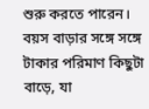শুরু করতে পারেন। বয়স বাড়ার সঙ্গে সঙ্গে টাকার পরিমাণ কিছুটা বাড়ে, যা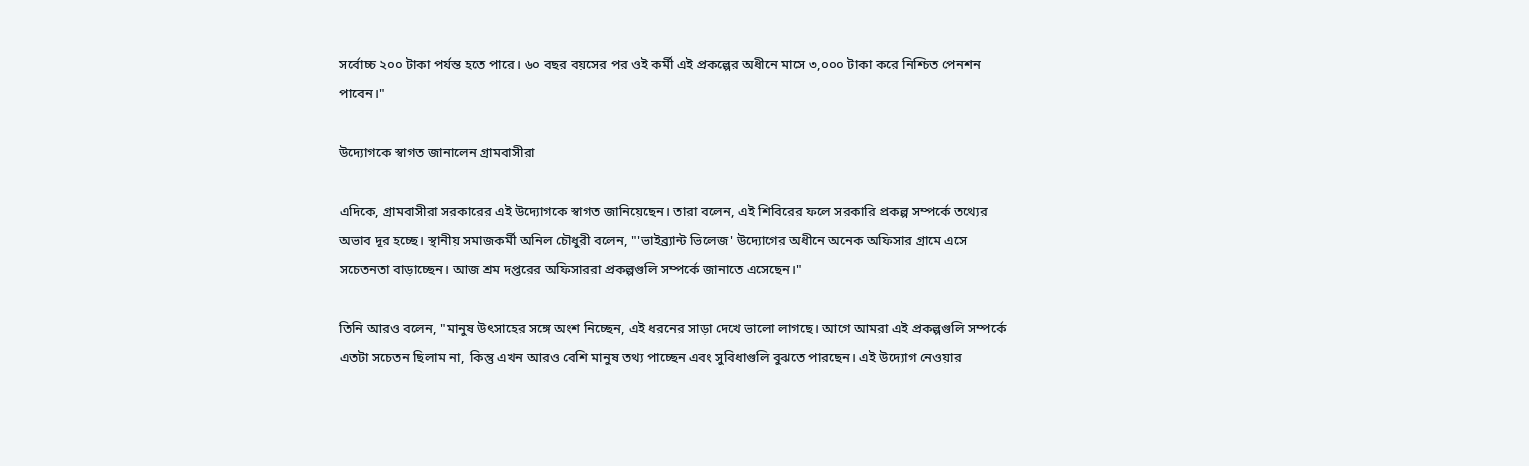সর্বোচ্চ ২০০ টাকা পর্যন্ত হতে পারে। ৬০ বছর বয়সের পর ওই কর্মী এই প্রকল্পের অধীনে মাসে ৩,০০০ টাকা করে নিশ্চিত পেনশন পাবেন।"

উদ্যোগকে স্বাগত জানালেন গ্রামবাসীরা

এদিকে, গ্রামবাসীরা সরকারের এই উদ্যোগকে স্বাগত জানিয়েছেন। তারা বলেন, এই শিবিরের ফলে সরকারি প্রকল্প সম্পর্কে তথ্যের অভাব দূর হচ্ছে। স্থানীয় সমাজকর্মী অনিল চৌধুরী বলেন, "'ভাইব্র্যান্ট ভিলেজ' উদ্যোগের অধীনে অনেক অফিসার গ্রামে এসে সচেতনতা বাড়াচ্ছেন। আজ শ্রম দপ্তরের অফিসাররা প্রকল্পগুলি সম্পর্কে জানাতে এসেছেন।"

তিনি আরও বলেন, "মানুষ উৎসাহের সঙ্গে অংশ নিচ্ছেন, এই ধরনের সাড়া দেখে ভালো লাগছে। আগে আমরা এই প্রকল্পগুলি সম্পর্কে এতটা সচেতন ছিলাম না, কিন্তু এখন আরও বেশি মানুষ তথ্য পাচ্ছেন এবং সুবিধাগুলি বুঝতে পারছেন। এই উদ্যোগ নেওয়ার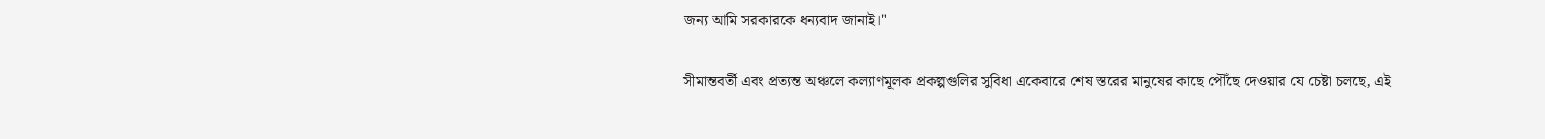জন্য আমি সরকারকে ধন্যবাদ জানাই।"

সীমান্তবর্তী এবং প্রত্যন্ত অঞ্চলে কল্যাণমূলক প্রকল্পগুলির সুবিধা একেবারে শেষ স্তরের মানুষের কাছে পৌঁছে দেওয়ার যে চেষ্টা চলছে, এই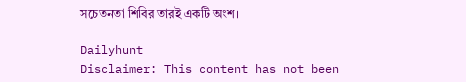সচেতনতা শিবির তারই একটি অংশ।

Dailyhunt
Disclaimer: This content has not been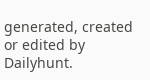generated, created or edited by Dailyhunt.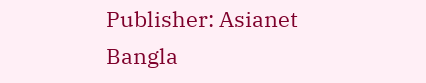Publisher: Asianet Bangla